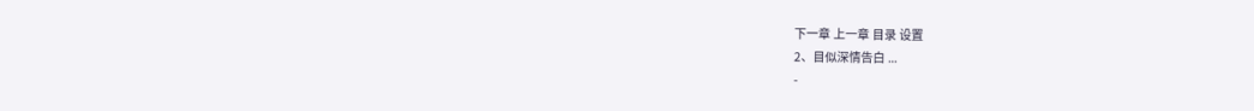下一章 上一章 目录 设置
2、目似深情告白 ...
-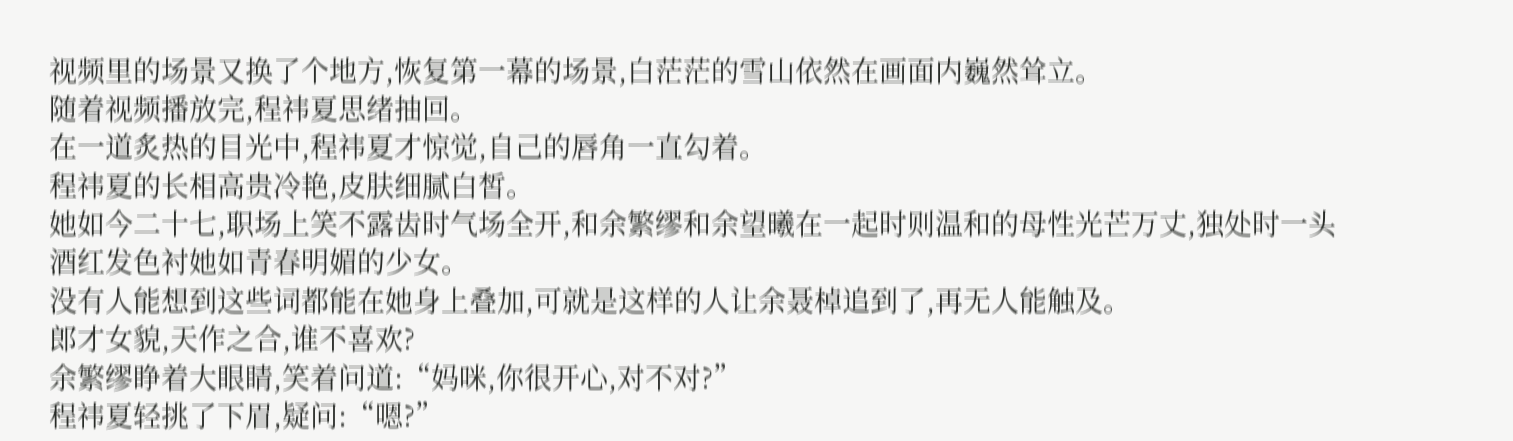视频里的场景又换了个地方,恢复第一幕的场景,白茫茫的雪山依然在画面内巍然耸立。
随着视频播放完,程祎夏思绪抽回。
在一道炙热的目光中,程祎夏才惊觉,自己的唇角一直勾着。
程祎夏的长相高贵冷艳,皮肤细腻白皙。
她如今二十七,职场上笑不露齿时气场全开,和余繁缪和余望曦在一起时则温和的母性光芒万丈,独处时一头酒红发色衬她如青春明媚的少女。
没有人能想到这些词都能在她身上叠加,可就是这样的人让余聂棹追到了,再无人能触及。
郎才女貌,天作之合,谁不喜欢?
余繁缪睁着大眼睛,笑着问道:“妈咪,你很开心,对不对?”
程祎夏轻挑了下眉,疑问:“嗯?”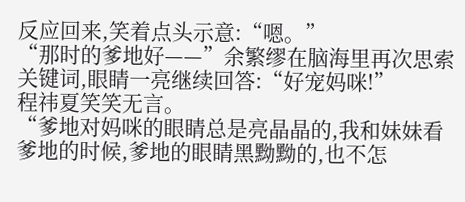反应回来,笑着点头示意:“嗯。”
“那时的爹地好——”余繁缪在脑海里再次思索关键词,眼睛一亮继续回答:“好宠妈咪!”
程祎夏笑笑无言。
“爹地对妈咪的眼睛总是亮晶晶的,我和妹妹看爹地的时候,爹地的眼睛黑黝黝的,也不怎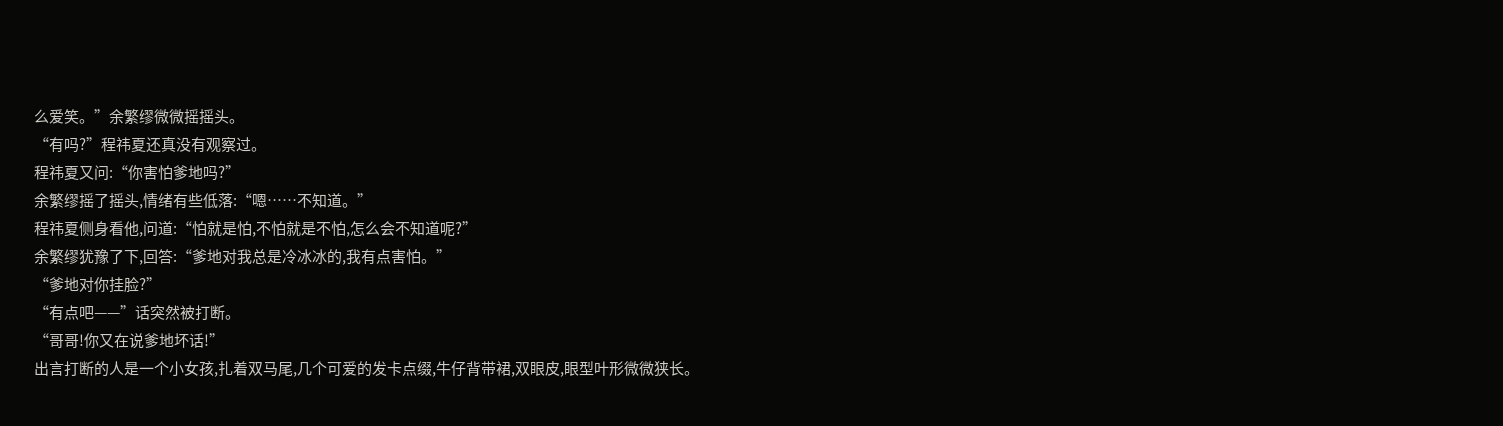么爱笑。”余繁缪微微摇摇头。
“有吗?”程祎夏还真没有观察过。
程祎夏又问:“你害怕爹地吗?”
余繁缪摇了摇头,情绪有些低落:“嗯……不知道。”
程祎夏侧身看他,问道:“怕就是怕,不怕就是不怕,怎么会不知道呢?”
余繁缪犹豫了下,回答:“爹地对我总是冷冰冰的,我有点害怕。”
“爹地对你挂脸?”
“有点吧——”话突然被打断。
“哥哥!你又在说爹地坏话!”
出言打断的人是一个小女孩,扎着双马尾,几个可爱的发卡点缀,牛仔背带裙,双眼皮,眼型叶形微微狭长。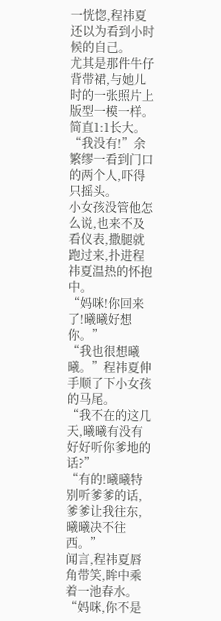一恍惚,程祎夏还以为看到小时候的自己。
尤其是那件牛仔背带裙,与她儿时的一张照片上版型一模一样。
简直1:1长大。
“我没有!”余繁缪一看到门口的两个人,吓得只摇头。
小女孩没管他怎么说,也来不及看仪表,撒腿就跑过来,扑进程祎夏温热的怀抱中。
“妈咪!你回来了!曦曦好想你。”
“我也很想曦曦。”程祎夏伸手顺了下小女孩的马尾。
“我不在的这几天,曦曦有没有好好听你爹地的话?”
“有的!曦曦特别听爹爹的话,爹爹让我往东,曦曦决不往西。”
闻言,程祎夏唇角带笑,眸中乘着一池春水。
“妈咪,你不是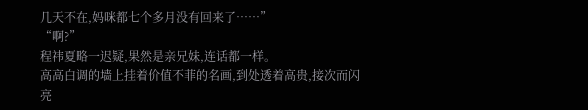几天不在,妈咪都七个多月没有回来了……”
“啊?”
程祎夏略一迟疑,果然是亲兄妹,连话都一样。
高高白调的墙上挂着价值不菲的名画,到处透着高贵,接次而闪亮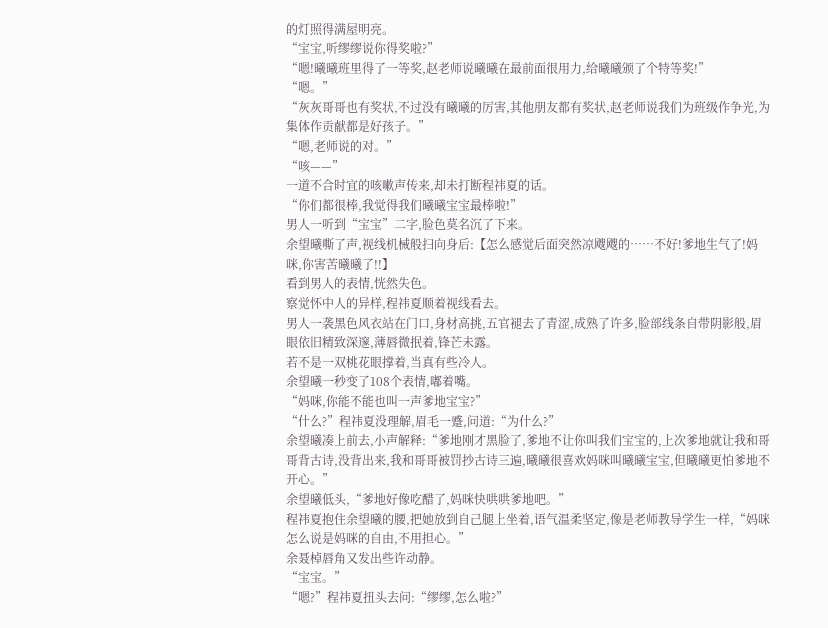的灯照得满屋明亮。
“宝宝,听缪缪说你得奖啦?”
“嗯!曦曦班里得了一等奖,赵老师说曦曦在最前面很用力,给曦曦颁了个特等奖!”
“嗯。”
“灰灰哥哥也有奖状,不过没有曦曦的厉害,其他朋友都有奖状,赵老师说我们为班级作争光,为集体作贡献都是好孩子。”
“嗯,老师说的对。”
“咳——”
一道不合时宜的咳嗽声传来,却未打断程祎夏的话。
“你们都很棒,我觉得我们曦曦宝宝最棒啦!”
男人一听到“宝宝”二字,脸色莫名沉了下来。
余望曦嘶了声,视线机械般扫向身后:【怎么感觉后面突然凉飕飕的……不好!爹地生气了!妈咪,你害苦曦曦了!!】
看到男人的表情,恍然失色。
察觉怀中人的异样,程祎夏顺着视线看去。
男人一袭黑色风衣站在门口,身材高挑,五官褪去了青涩,成熟了许多,脸部线条自带阴影般,眉眼依旧精致深邃,薄唇微抿着,锋芒未露。
若不是一双桃花眼撑着,当真有些冷人。
余望曦一秒变了108个表情,嘟着嘴。
“妈咪,你能不能也叫一声爹地宝宝?”
“什么?”程祎夏没理解,眉毛一蹙,问道:“为什么?”
余望曦凑上前去,小声解释:“爹地刚才黑脸了,爹地不让你叫我们宝宝的,上次爹地就让我和哥哥背古诗,没背出来,我和哥哥被罚抄古诗三遍,曦曦很喜欢妈咪叫曦曦宝宝,但曦曦更怕爹地不开心。”
余望曦低头,“爹地好像吃醋了,妈咪快哄哄爹地吧。”
程祎夏抱住余望曦的腰,把她放到自己腿上坐着,语气温柔坚定,像是老师教导学生一样,“妈咪怎么说是妈咪的自由,不用担心。”
余聂棹唇角又发出些许动静。
“宝宝。”
“嗯?”程祎夏扭头去问:“缪缪,怎么啦?”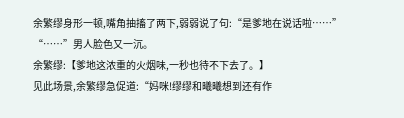余繁缪身形一顿,嘴角抽搐了两下,弱弱说了句:“是爹地在说话啦……”
“……”男人脸色又一沉。
余繁缪:【爹地这浓重的火烟味,一秒也待不下去了。】
见此场景,余繁缪急促道:“妈咪!缪缪和曦曦想到还有作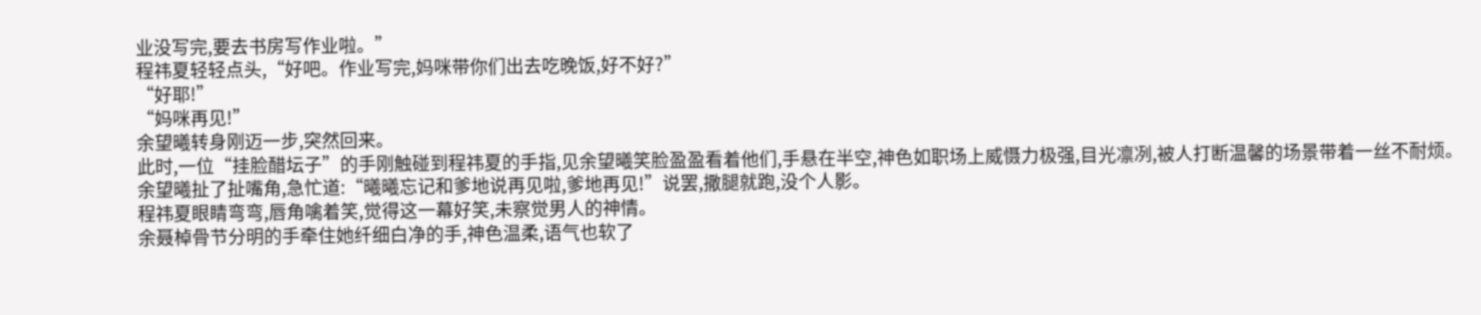业没写完,要去书房写作业啦。”
程祎夏轻轻点头,“好吧。作业写完,妈咪带你们出去吃晚饭,好不好?”
“好耶!”
“妈咪再见!”
余望曦转身刚迈一步,突然回来。
此时,一位“挂脸醋坛子”的手刚触碰到程祎夏的手指,见余望曦笑脸盈盈看着他们,手悬在半空,神色如职场上威慑力极强,目光凛冽,被人打断温馨的场景带着一丝不耐烦。
余望曦扯了扯嘴角,急忙道:“曦曦忘记和爹地说再见啦,爹地再见!”说罢,撒腿就跑,没个人影。
程祎夏眼睛弯弯,唇角噙着笑,觉得这一幕好笑,未察觉男人的神情。
余聂棹骨节分明的手牵住她纤细白净的手,神色温柔,语气也软了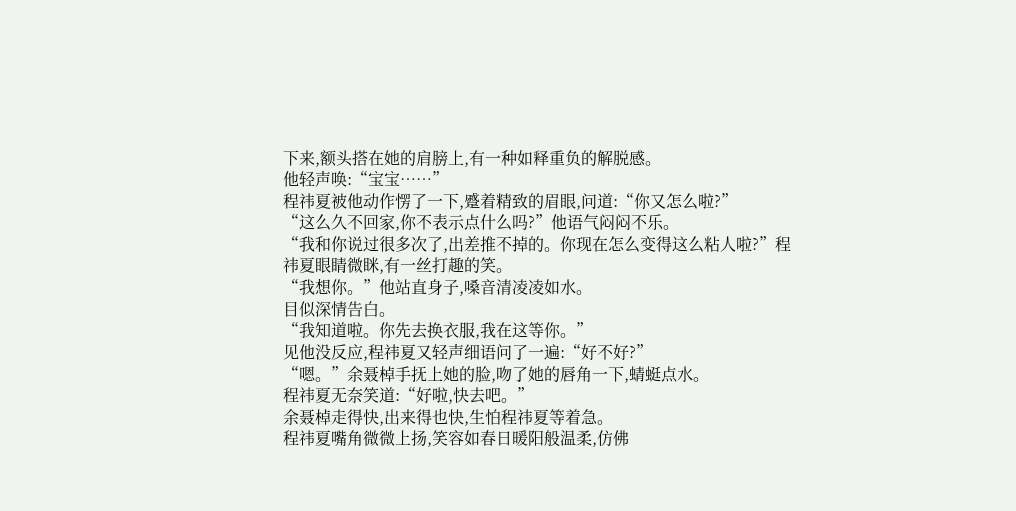下来,额头搭在她的肩膀上,有一种如释重负的解脱感。
他轻声唤:“宝宝……”
程祎夏被他动作愣了一下,蹙着精致的眉眼,问道:“你又怎么啦?”
“这么久不回家,你不表示点什么吗?”他语气闷闷不乐。
“我和你说过很多次了,出差推不掉的。你现在怎么变得这么粘人啦?”程祎夏眼睛微眯,有一丝打趣的笑。
“我想你。”他站直身子,嗓音清凌凌如水。
目似深情告白。
“我知道啦。你先去换衣服,我在这等你。”
见他没反应,程祎夏又轻声细语问了一遍:“好不好?”
“嗯。”余聂棹手抚上她的脸,吻了她的唇角一下,蜻蜓点水。
程祎夏无奈笑道:“好啦,快去吧。”
余聂棹走得快,出来得也快,生怕程祎夏等着急。
程祎夏嘴角微微上扬,笑容如春日暖阳般温柔,仿佛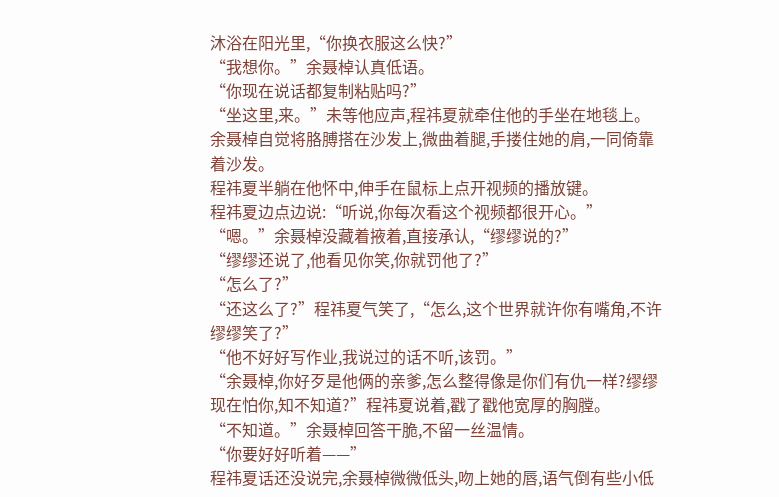沐浴在阳光里,“你换衣服这么快?”
“我想你。”余聂棹认真低语。
“你现在说话都复制粘贴吗?”
“坐这里,来。”未等他应声,程祎夏就牵住他的手坐在地毯上。
余聂棹自觉将胳膊搭在沙发上,微曲着腿,手搂住她的肩,一同倚靠着沙发。
程祎夏半躺在他怀中,伸手在鼠标上点开视频的播放键。
程祎夏边点边说:“听说,你每次看这个视频都很开心。”
“嗯。”余聂棹没藏着掖着,直接承认,“缪缪说的?”
“缪缪还说了,他看见你笑,你就罚他了?”
“怎么了?”
“还这么了?”程祎夏气笑了,“怎么,这个世界就许你有嘴角,不许缪缪笑了?”
“他不好好写作业,我说过的话不听,该罚。”
“余聂棹,你好歹是他俩的亲爹,怎么整得像是你们有仇一样?缪缪现在怕你,知不知道?”程祎夏说着,戳了戳他宽厚的胸膛。
“不知道。”余聂棹回答干脆,不留一丝温情。
“你要好好听着——”
程祎夏话还没说完,余聂棹微微低头,吻上她的唇,语气倒有些小低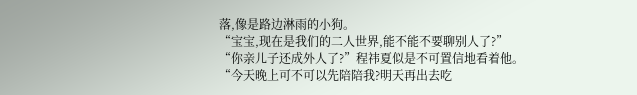落,像是路边淋雨的小狗。
“宝宝,现在是我们的二人世界,能不能不要聊别人了?”
“你亲儿子还成外人了?”程祎夏似是不可置信地看着他。
“今天晚上可不可以先陪陪我?明天再出去吃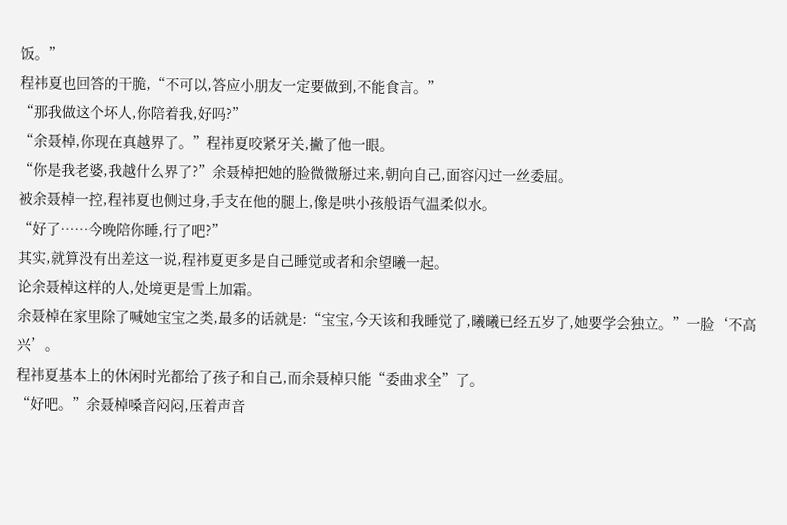饭。”
程祎夏也回答的干脆,“不可以,答应小朋友一定要做到,不能食言。”
“那我做这个坏人,你陪着我,好吗?”
“余聂棹,你现在真越界了。”程祎夏咬紧牙关,撇了他一眼。
“你是我老婆,我越什么界了?”余聂棹把她的脸微微掰过来,朝向自己,面容闪过一丝委屈。
被余聂棹一控,程祎夏也侧过身,手支在他的腿上,像是哄小孩般语气温柔似水。
“好了……今晚陪你睡,行了吧?”
其实,就算没有出差这一说,程祎夏更多是自己睡觉或者和余望曦一起。
论余聂棹这样的人,处境更是雪上加霜。
余聂棹在家里除了喊她宝宝之类,最多的话就是:“宝宝,今天该和我睡觉了,曦曦已经五岁了,她要学会独立。”一脸‘不高兴’。
程祎夏基本上的休闲时光都给了孩子和自己,而余聂棹只能“委曲求全”了。
“好吧。”余聂棹嗓音闷闷,压着声音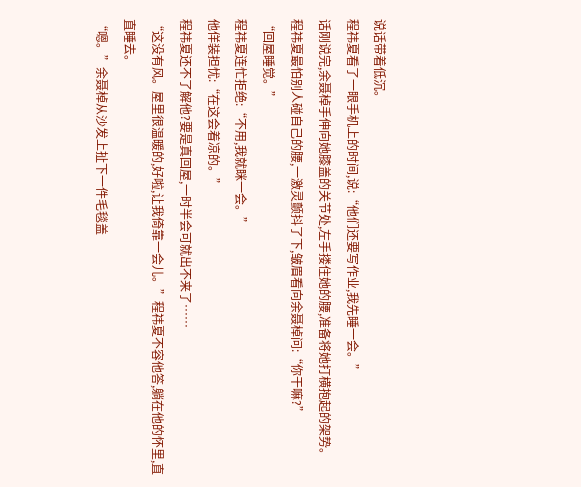说话带着低沉。
程祎夏看了一眼手机上的时间,说:“他们还要写作业,我先睡一会。”
话刚说完,余聂棹手伸向她膝盖的关节处,左手搂住她的腰,准备将她打横抱起的架势。
程祎夏最怕别人碰自己的腰,一激灵颤抖了下,皱眉看向余聂棹问:“你干嘛?”
“回屋睡觉。”
程祎夏连忙拒绝:“不用,我就眯一会。”
他佯装担忧:“在这会着凉的。”
程祎夏还不了解他?要是真回屋,一时半会可就出不来了……
“这没有风。屋里很温暖的,好啦,让我倚靠一会儿。”程祎夏不容他答,躺在他的怀里,直直睡去。
“嗯。”余聂棹从沙发上扯下一件毛毯盖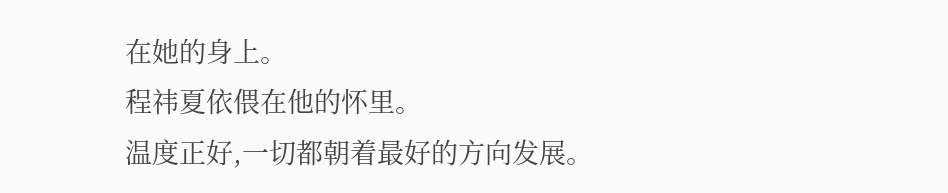在她的身上。
程祎夏依偎在他的怀里。
温度正好,一切都朝着最好的方向发展。